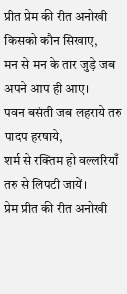प्रीत प्रेम की रीत अनोखी किसको कौन सिखाए,
मन से मन के तार जुड़े जब अपने आप ही आए।
पवन बसंती जब लहराये तरु पादप हरषाये,
शर्म से रक्तिम हो वल्लरियाँ तरु से लिपटी जायें।
प्रेम प्रीत की रीत अनोखी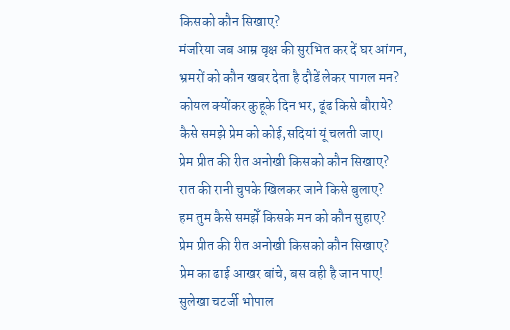किसको कौन सिखाए?
मंजरिया जब आम्र वृक्ष की सुरभित कर दें घर आंगन,
भ्रमरों को कौन खबर देता है दौडें लेकर पागल मन?
कोयल क्योंकर कुहूके दिन भर, ढूंढ किसे बौराये?
कैसे समझे प्रेम को कोई,सदियां यूं चलती जाए।
प्रेम प्रीत की रीत अनोखी किसको कौन सिखाए?
रात की रानी चुपके खिलकर जाने किसे बुलाए?
हम तुम कैसे समझेँ किसके मन को कौन सुहाए?
प्रेम प्रीत की रीत अनोखी किसको कौन सिखाए?
प्रेम का ढाई आखर बांचे, बस वही है जान पाए!
सुलेखा चटर्जी भोपाल